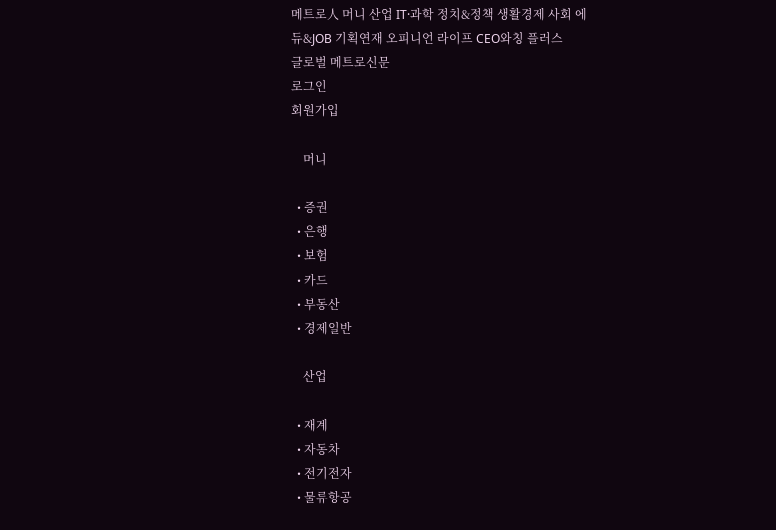메트로人 머니 산업 IT·과학 정치&정책 생활경제 사회 에듀&JOB 기획연재 오피니언 라이프 CEO와칭 플러스
글로벌 메트로신문
로그인
회원가입

    머니

  • 증권
  • 은행
  • 보험
  • 카드
  • 부동산
  • 경제일반

    산업

  • 재계
  • 자동차
  • 전기전자
  • 물류항공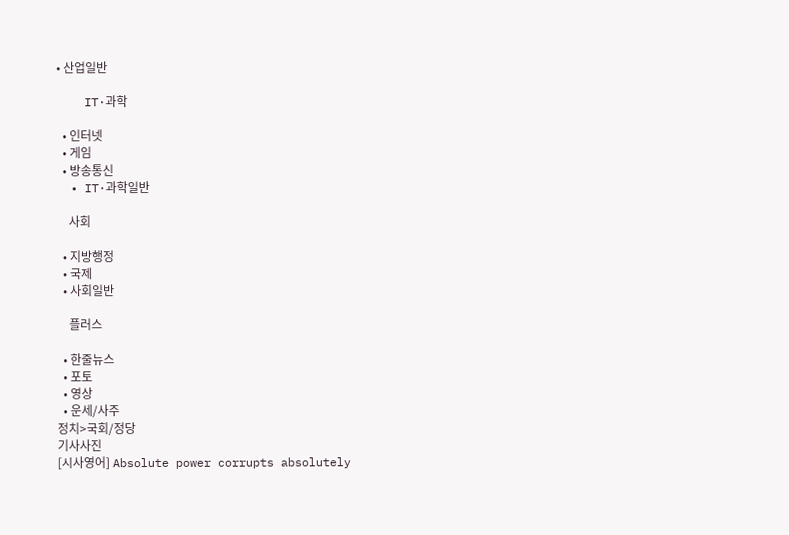• 산업일반

    IT·과학

  • 인터넷
  • 게임
  • 방송통신
  • IT·과학일반

    사회

  • 지방행정
  • 국제
  • 사회일반

    플러스

  • 한줄뉴스
  • 포토
  • 영상
  • 운세/사주
정치>국회/정당
기사사진
[시사영어] Absolute power corrupts absolutely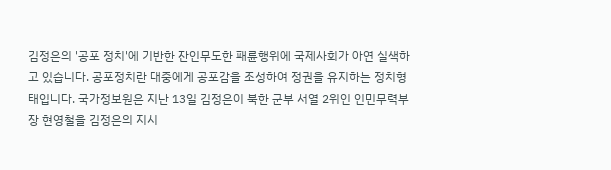김정은의 '공포 정치'에 기반한 잔인무도한 패륜행위에 국제사회가 아연 실색하고 있습니다. 공포정치란 대중에게 공포감을 조성하여 정권을 유지하는 정치형태입니다. 국가정보원은 지난 13일 김정은이 북한 군부 서열 2위인 인민무력부장 현영철을 김정은의 지시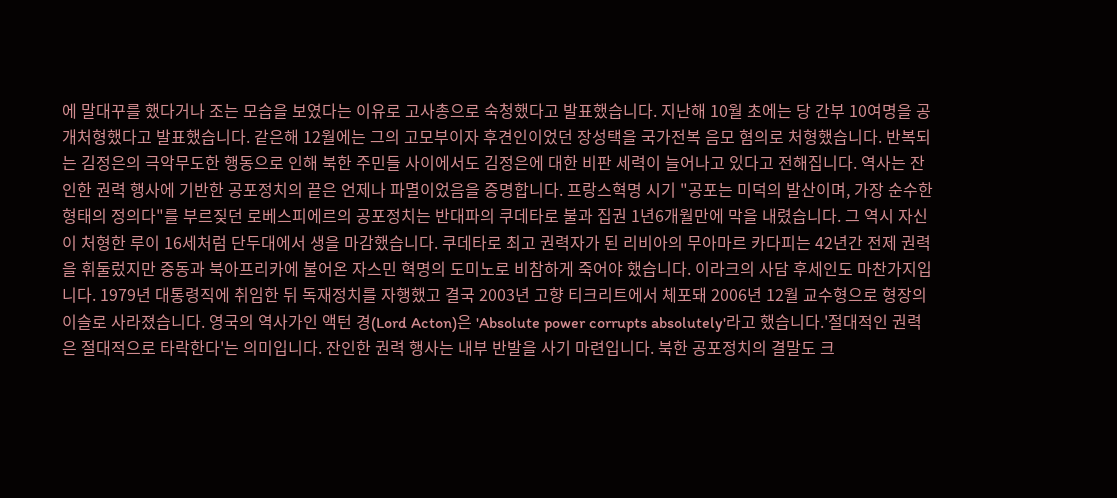에 말대꾸를 했다거나 조는 모습을 보였다는 이유로 고사총으로 숙청했다고 발표했습니다. 지난해 10월 초에는 당 간부 10여명을 공개처형했다고 발표했습니다. 같은해 12월에는 그의 고모부이자 후견인이었던 장성택을 국가전복 음모 혐의로 처형했습니다. 반복되는 김정은의 극악무도한 행동으로 인해 북한 주민들 사이에서도 김정은에 대한 비판 세력이 늘어나고 있다고 전해집니다. 역사는 잔인한 권력 행사에 기반한 공포정치의 끝은 언제나 파멸이었음을 증명합니다. 프랑스혁명 시기 "공포는 미덕의 발산이며, 가장 순수한 형태의 정의다"를 부르짖던 로베스피에르의 공포정치는 반대파의 쿠데타로 불과 집권 1년6개월만에 막을 내렸습니다. 그 역시 자신이 처형한 루이 16세처럼 단두대에서 생을 마감했습니다. 쿠데타로 최고 권력자가 된 리비아의 무아마르 카다피는 42년간 전제 권력을 휘둘렀지만 중동과 북아프리카에 불어온 자스민 혁명의 도미노로 비참하게 죽어야 했습니다. 이라크의 사담 후세인도 마찬가지입니다. 1979년 대통령직에 취임한 뒤 독재정치를 자행했고 결국 2003년 고향 티크리트에서 체포돼 2006년 12월 교수형으로 형장의 이슬로 사라졌습니다. 영국의 역사가인 액턴 경(Lord Acton)은 'Absolute power corrupts absolutely'라고 했습니다.'절대적인 권력은 절대적으로 타락한다'는 의미입니다. 잔인한 권력 행사는 내부 반발을 사기 마련입니다. 북한 공포정치의 결말도 크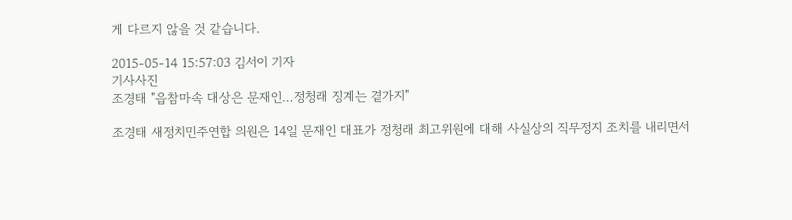게 다르지 않을 것 같습니다.

2015-05-14 15:57:03 김서이 기자
기사사진
조경태 "읍참마속 대상은 문재인…정청래 징계는 곁가지"

조경태 새정치민주연합 의원은 14일 문재인 대표가 정청래 최고위원에 대해 사실상의 직무정지 조치를 내리면서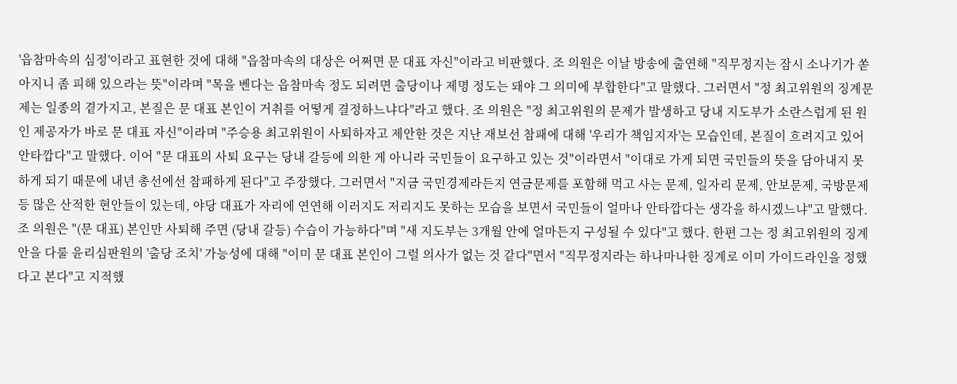'읍참마속의 심정'이라고 표현한 것에 대해 "읍참마속의 대상은 어쩌면 문 대표 자신"이라고 비판했다. 조 의원은 이날 방송에 출연해 "직무정지는 잠시 소나기가 쏟아지니 좀 피해 있으라는 뜻"이라며 "목을 벤다는 읍참마속 정도 되려면 출당이나 제명 정도는 돼야 그 의미에 부합한다"고 말했다. 그러면서 "정 최고위원의 징계문제는 일종의 곁가지고, 본질은 문 대표 본인이 거취를 어떻게 결정하느냐다"라고 했다. 조 의원은 "정 최고위원의 문제가 발생하고 당내 지도부가 소란스럽게 된 원인 제공자가 바로 문 대표 자신"이라며 "주승용 최고위원이 사퇴하자고 제안한 것은 지난 재보선 참패에 대해 '우리가 책임지자'는 모습인데, 본질이 흐려지고 있어 안타깝다"고 말했다. 이어 "문 대표의 사퇴 요구는 당내 갈등에 의한 게 아니라 국민들이 요구하고 있는 것"이라면서 "이대로 가게 되면 국민들의 뜻을 담아내지 못하게 되기 때문에 내년 총선에선 참패하게 된다"고 주장했다. 그러면서 "지금 국민경제라든지 연금문제를 포함해 먹고 사는 문제, 일자리 문제, 안보문제, 국방문제 등 많은 산적한 현안들이 있는데, 야당 대표가 자리에 연연해 이러지도 저리지도 못하는 모습을 보면서 국민들이 얼마나 안타깝다는 생각을 하시겠느냐"고 말했다. 조 의원은 "(문 대표) 본인만 사퇴해 주면 (당내 갈등) 수습이 가능하다"며 "새 지도부는 3개월 안에 얼마든지 구성될 수 있다"고 했다. 한편 그는 정 최고위원의 징계안을 다룰 윤리심판원의 '출당 조치' 가능성에 대해 "이미 문 대표 본인이 그럴 의사가 없는 것 같다"면서 "직무정지라는 하나마나한 징계로 이미 가이드라인을 정했다고 본다"고 지적했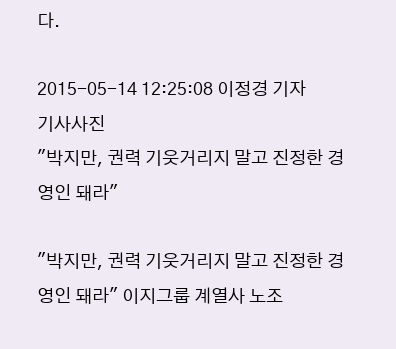다.

2015-05-14 12:25:08 이정경 기자
기사사진
"박지만, 권력 기웃거리지 말고 진정한 경영인 돼라"

"박지만, 권력 기웃거리지 말고 진정한 경영인 돼라" 이지그룹 계열사 노조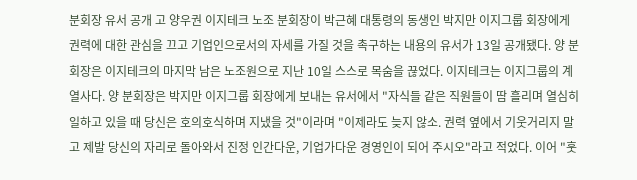분회장 유서 공개 고 양우권 이지테크 노조 분회장이 박근혜 대통령의 동생인 박지만 이지그룹 회장에게 권력에 대한 관심을 끄고 기업인으로서의 자세를 가질 것을 촉구하는 내용의 유서가 13일 공개됐다. 양 분회장은 이지테크의 마지막 남은 노조원으로 지난 10일 스스로 목숨을 끊었다. 이지테크는 이지그룹의 계열사다. 양 분회장은 박지만 이지그룹 회장에게 보내는 유서에서 "자식들 같은 직원들이 땀 흘리며 열심히 일하고 있을 때 당신은 호의호식하며 지냈을 것"이라며 "이제라도 늦지 않소. 권력 옆에서 기웃거리지 말고 제발 당신의 자리로 돌아와서 진정 인간다운, 기업가다운 경영인이 되어 주시오"라고 적었다. 이어 "훗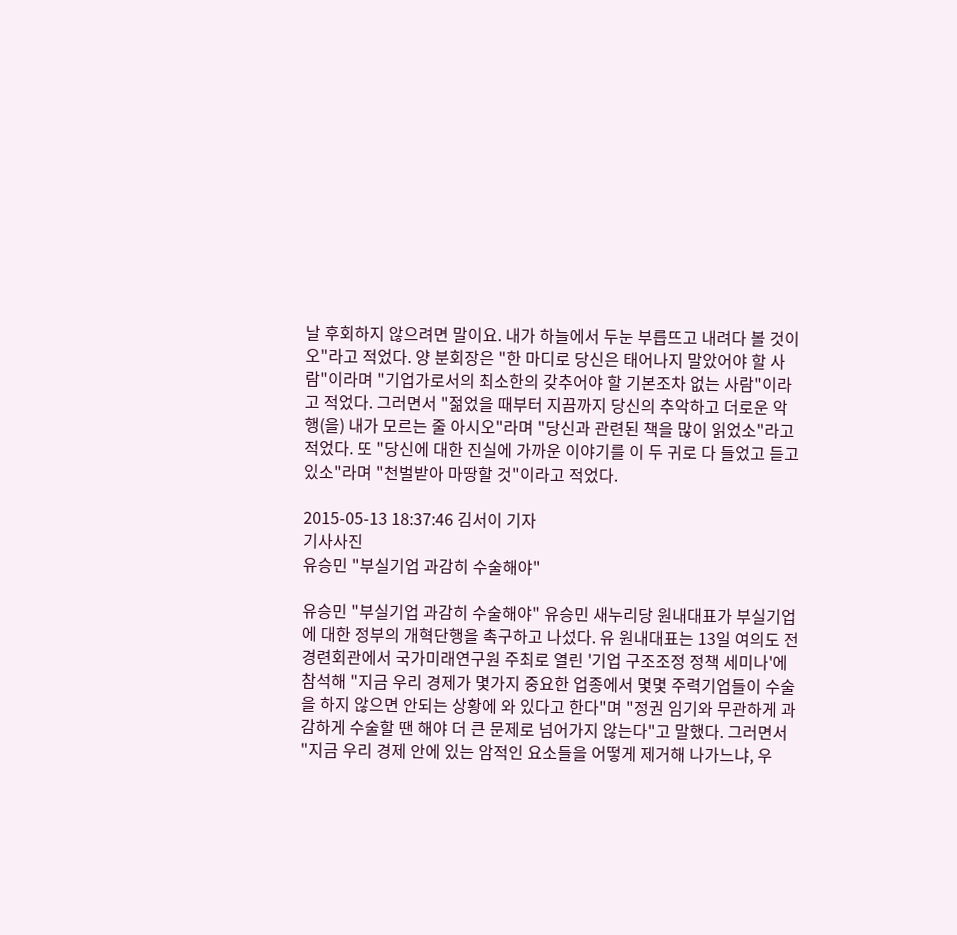날 후회하지 않으려면 말이요. 내가 하늘에서 두눈 부릅뜨고 내려다 볼 것이오"라고 적었다. 양 분회장은 "한 마디로 당신은 태어나지 말았어야 할 사람"이라며 "기업가로서의 최소한의 갖추어야 할 기본조차 없는 사람"이라고 적었다. 그러면서 "젊었을 때부터 지끔까지 당신의 추악하고 더로운 악행(을) 내가 모르는 줄 아시오"라며 "당신과 관련된 책을 많이 읽었소"라고 적었다. 또 "당신에 대한 진실에 가까운 이야기를 이 두 귀로 다 들었고 듣고 있소"라며 "천벌받아 마땅할 것"이라고 적었다.

2015-05-13 18:37:46 김서이 기자
기사사진
유승민 "부실기업 과감히 수술해야"

유승민 "부실기업 과감히 수술해야" 유승민 새누리당 원내대표가 부실기업에 대한 정부의 개혁단행을 촉구하고 나섰다. 유 원내대표는 13일 여의도 전경련회관에서 국가미래연구원 주최로 열린 '기업 구조조정 정책 세미나'에 참석해 "지금 우리 경제가 몇가지 중요한 업종에서 몇몇 주력기업들이 수술을 하지 않으면 안되는 상황에 와 있다고 한다"며 "정권 임기와 무관하게 과감하게 수술할 땐 해야 더 큰 문제로 넘어가지 않는다"고 말했다. 그러면서 "지금 우리 경제 안에 있는 암적인 요소들을 어떻게 제거해 나가느냐, 우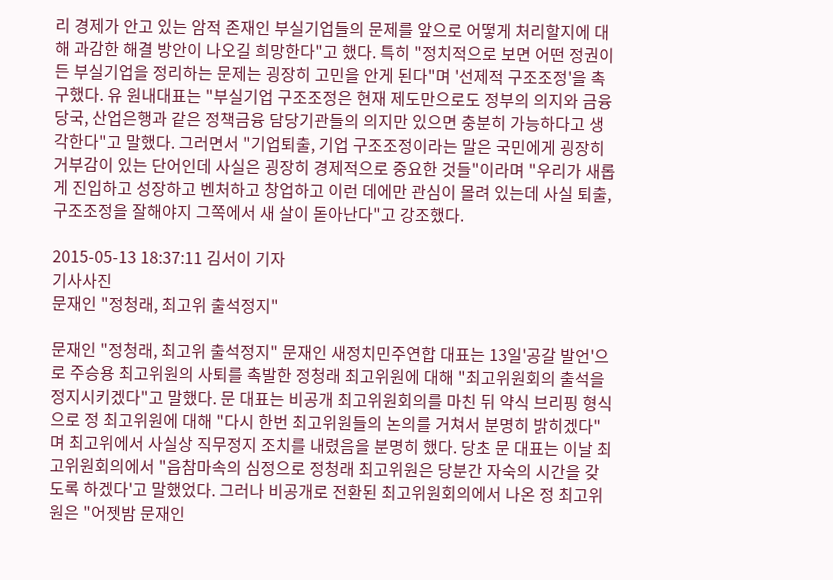리 경제가 안고 있는 암적 존재인 부실기업들의 문제를 앞으로 어떻게 처리할지에 대해 과감한 해결 방안이 나오길 희망한다"고 했다. 특히 "정치적으로 보면 어떤 정권이든 부실기업을 정리하는 문제는 굉장히 고민을 안게 된다"며 '선제적 구조조정'을 촉구했다. 유 원내대표는 "부실기업 구조조정은 현재 제도만으로도 정부의 의지와 금융당국, 산업은행과 같은 정책금융 담당기관들의 의지만 있으면 충분히 가능하다고 생각한다"고 말했다. 그러면서 "기업퇴출, 기업 구조조정이라는 말은 국민에게 굉장히 거부감이 있는 단어인데 사실은 굉장히 경제적으로 중요한 것들"이라며 "우리가 새롭게 진입하고 성장하고 벤처하고 창업하고 이런 데에만 관심이 몰려 있는데 사실 퇴출, 구조조정을 잘해야지 그쪽에서 새 살이 돋아난다"고 강조했다.

2015-05-13 18:37:11 김서이 기자
기사사진
문재인 "정청래, 최고위 출석정지"

문재인 "정청래, 최고위 출석정지" 문재인 새정치민주연합 대표는 13일'공갈 발언'으로 주승용 최고위원의 사퇴를 촉발한 정청래 최고위원에 대해 "최고위원회의 출석을 정지시키겠다"고 말했다. 문 대표는 비공개 최고위원회의를 마친 뒤 약식 브리핑 형식으로 정 최고위원에 대해 "다시 한번 최고위원들의 논의를 거쳐서 분명히 밝히겠다"며 최고위에서 사실상 직무정지 조치를 내렸음을 분명히 했다. 당초 문 대표는 이날 최고위원회의에서 "읍참마속의 심정으로 정청래 최고위원은 당분간 자숙의 시간을 갖도록 하겠다'고 말했었다. 그러나 비공개로 전환된 최고위원회의에서 나온 정 최고위원은 "어젯밤 문재인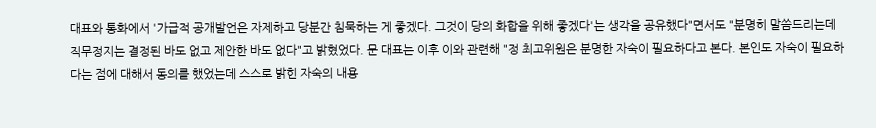대표와 통화에서 '가급적 공개발언은 자제하고 당분간 침묵하는 게 좋겠다. 그것이 당의 화합을 위해 좋겠다'는 생각을 공유했다"면서도 "분명히 말씀드리는데 직무정지는 결정된 바도 없고 제안한 바도 없다"고 밝혔었다. 문 대표는 이후 이와 관련해 "정 최고위원은 분명한 자숙이 필요하다고 본다. 본인도 자숙이 필요하다는 점에 대해서 동의를 했었는데 스스로 밝힌 자숙의 내용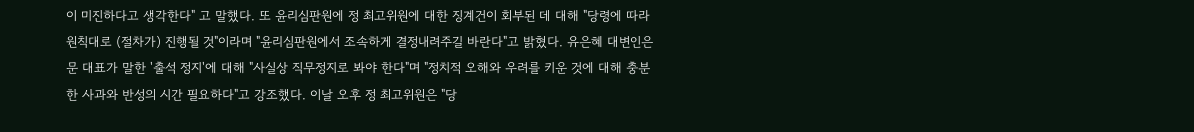이 미진하다고 생각한다" 고 말했다. 또 윤리심판원에 정 최고위원에 대한 징계건이 회부된 데 대해 "당령에 따라 원칙대로 (절차가) 진행될 것"이라며 "윤리심판원에서 조속하게 결정내려주길 바란다"고 밝혔다. 유은혜 대변인은 문 대표가 말한 '출석 정지'에 대해 "사실상 직무정지로 봐야 한다"며 "정치적 오해와 우려를 키운 것에 대해 충분한 사과와 반성의 시간 필요하다"고 강조했다. 이날 오후 정 최고위원은 "당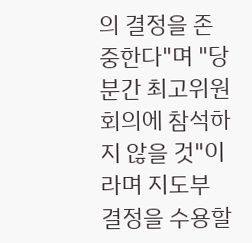의 결정을 존중한다"며 "당분간 최고위원회의에 참석하지 않을 것"이라며 지도부 결정을 수용할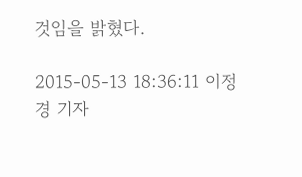것임을 밝혔다.

2015-05-13 18:36:11 이정경 기자